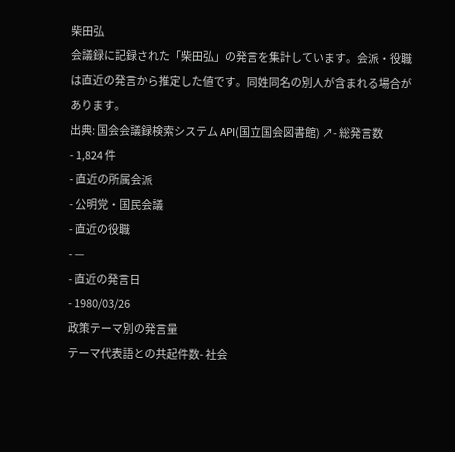柴田弘
会議録に記録された「柴田弘」の発言を集計しています。会派・役職は直近の発言から推定した値です。同姓同名の別人が含まれる場合があります。
出典: 国会会議録検索システム API(国立国会図書館) ↗- 総発言数
- 1,824 件
- 直近の所属会派
- 公明党・国民会議
- 直近の役職
- —
- 直近の発言日
- 1980/03/26
政策テーマ別の発言量
テーマ代表語との共起件数- 社会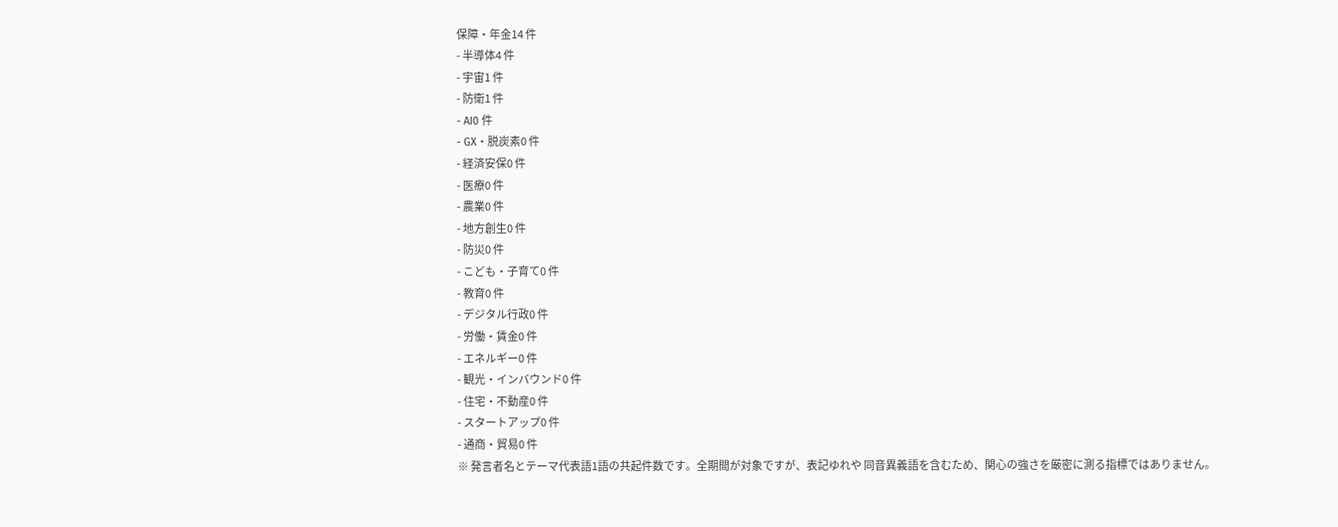保障・年金14 件
- 半導体4 件
- 宇宙1 件
- 防衛1 件
- AI0 件
- GX・脱炭素0 件
- 経済安保0 件
- 医療0 件
- 農業0 件
- 地方創生0 件
- 防災0 件
- こども・子育て0 件
- 教育0 件
- デジタル行政0 件
- 労働・賃金0 件
- エネルギー0 件
- 観光・インバウンド0 件
- 住宅・不動産0 件
- スタートアップ0 件
- 通商・貿易0 件
※ 発言者名とテーマ代表語1語の共起件数です。全期間が対象ですが、表記ゆれや 同音異義語を含むため、関心の強さを厳密に測る指標ではありません。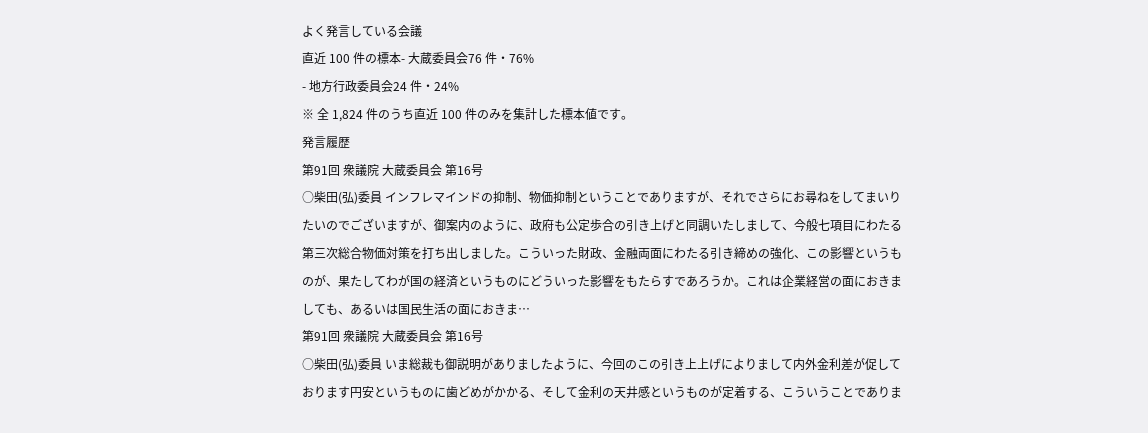よく発言している会議
直近 100 件の標本- 大蔵委員会76 件・76%
- 地方行政委員会24 件・24%
※ 全 1,824 件のうち直近 100 件のみを集計した標本値です。
発言履歴
第91回 衆議院 大蔵委員会 第16号
○柴田(弘)委員 インフレマインドの抑制、物価抑制ということでありますが、それでさらにお尋ねをしてまいりたいのでございますが、御案内のように、政府も公定歩合の引き上げと同調いたしまして、今般七項目にわたる第三次総合物価対策を打ち出しました。こういった財政、金融両面にわたる引き締めの強化、この影響というものが、果たしてわが国の経済というものにどういった影響をもたらすであろうか。これは企業経営の面におきましても、あるいは国民生活の面におきま…
第91回 衆議院 大蔵委員会 第16号
○柴田(弘)委員 いま総裁も御説明がありましたように、今回のこの引き上上げによりまして内外金利差が促しております円安というものに歯どめがかかる、そして金利の天井感というものが定着する、こういうことでありま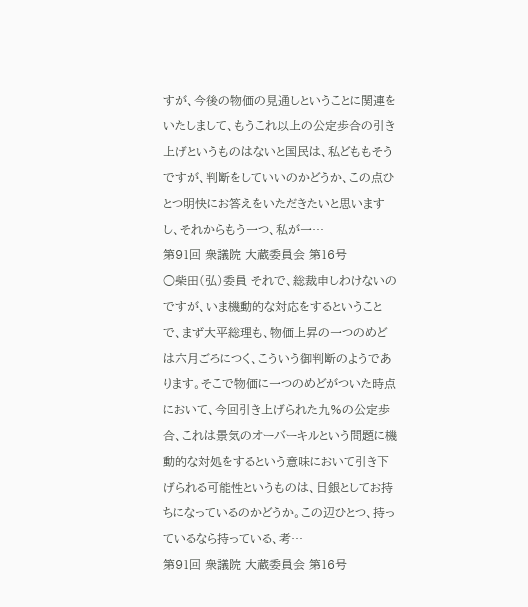すが、今後の物価の見通しということに関連をいたしまして、もうこれ以上の公定歩合の引き上げというものはないと国民は、私どももそうですが、判断をしていいのかどうか、この点ひとつ明快にお答えをいただきたいと思いますし、それからもう一つ、私が一…
第91回 衆議院 大蔵委員会 第16号
○柴田(弘)委員 それで、総裁申しわけないのですが、いま機動的な対応をするということで、まず大平総理も、物価上昇の一つのめどは六月ごろにつく、こういう御判断のようであります。そこで物価に一つのめどがついた時点において、今回引き上げられた九%の公定歩合、これは景気のオーバーキルという問題に機動的な対処をするという意味において引き下げられる可能性というものは、日銀としてお持ちになっているのかどうか。この辺ひとつ、持っているなら持っている、考…
第91回 衆議院 大蔵委員会 第16号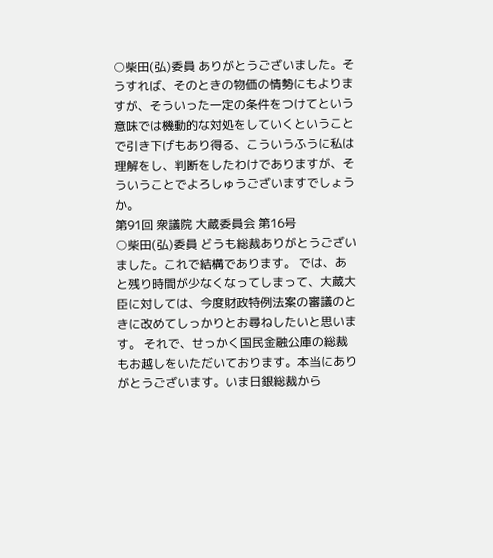○柴田(弘)委員 ありがとうございました。そうすれば、そのときの物価の情勢にもよりますが、そういった一定の条件をつけてという意味では機動的な対処をしていくということで引き下げもあり得る、こういうふうに私は理解をし、判断をしたわけでありますが、そういうことでよろしゅうございますでしょうか。
第91回 衆議院 大蔵委員会 第16号
○柴田(弘)委員 どうも総裁ありがとうございました。これで結構であります。 では、あと残り時間が少なくなってしまって、大蔵大臣に対しては、今度財政特例法案の審議のときに改めてしっかりとお尋ねしたいと思います。 それで、せっかく国民金融公庫の総裁もお越しをいただいております。本当にありがとうございます。いま日銀総裁から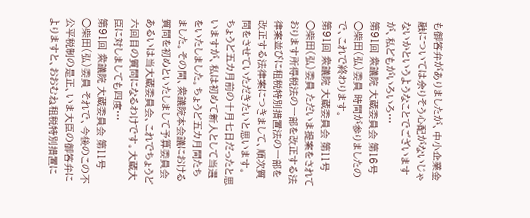も御答弁がありましたが、中小企業金融については余りそう心配がないじゃないかというようなことでございますが、私どもがいろいろ…
第91回 衆議院 大蔵委員会 第16号
○柴田(弘)委員 時間が参りましたので、これで終わります。
第91回 衆議院 大蔵委員会 第11号
○柴田(弘)委員 ただいま提案をされております所得税法の一部を改正する法律案並びに租税特別措置法の一部を改正する法律案につきまして、順次質問をさせていただきたいと思います。 ちょうど五カ月前の十月七日だったと思いますが、私は初めて新人として当選をいたしました。ちょうど五カ月間たちました。その間、衆議院本会議における質問を初めといたしまして予算委員会あるいは当大蔵委員会、これでちょうど六回目の質問になるわけです。大蔵大臣に対しましても四度…
第91回 衆議院 大蔵委員会 第11号
○柴田(弘)委員 それで、今後のこの不公平税制の是正、いま大臣の御答弁によりますと、おおむね租税特別措置に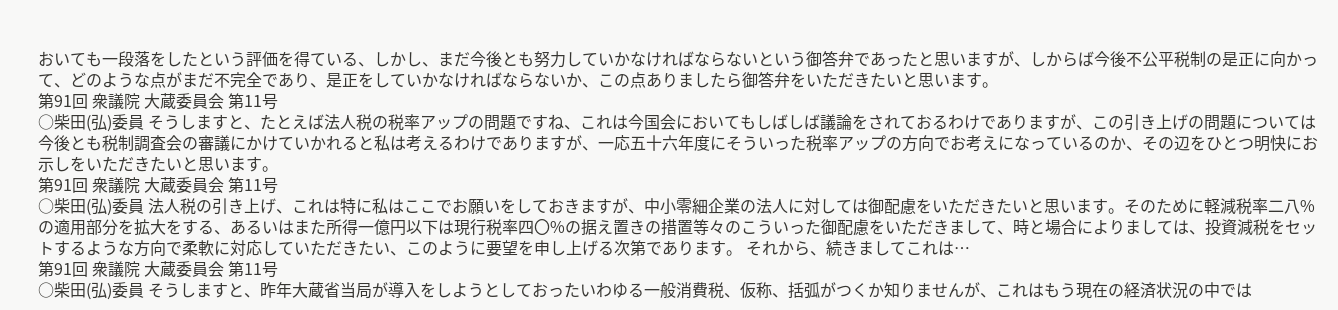おいても一段落をしたという評価を得ている、しかし、まだ今後とも努力していかなければならないという御答弁であったと思いますが、しからば今後不公平税制の是正に向かって、どのような点がまだ不完全であり、是正をしていかなければならないか、この点ありましたら御答弁をいただきたいと思います。
第91回 衆議院 大蔵委員会 第11号
○柴田(弘)委員 そうしますと、たとえば法人税の税率アップの問題ですね、これは今国会においてもしばしば議論をされておるわけでありますが、この引き上げの問題については今後とも税制調査会の審議にかけていかれると私は考えるわけでありますが、一応五十六年度にそういった税率アップの方向でお考えになっているのか、その辺をひとつ明快にお示しをいただきたいと思います。
第91回 衆議院 大蔵委員会 第11号
○柴田(弘)委員 法人税の引き上げ、これは特に私はここでお願いをしておきますが、中小零細企業の法人に対しては御配慮をいただきたいと思います。そのために軽減税率二八%の適用部分を拡大をする、あるいはまた所得一億円以下は現行税率四〇%の据え置きの措置等々のこういった御配慮をいただきまして、時と場合によりましては、投資減税をセットするような方向で柔軟に対応していただきたい、このように要望を申し上げる次第であります。 それから、続きましてこれは…
第91回 衆議院 大蔵委員会 第11号
○柴田(弘)委員 そうしますと、昨年大蔵省当局が導入をしようとしておったいわゆる一般消費税、仮称、括弧がつくか知りませんが、これはもう現在の経済状況の中では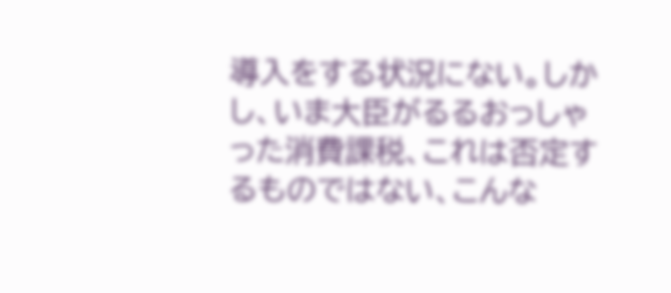導入をする状況にない。しかし、いま大臣がるるおっしゃった消費課税、これは否定するものではない、こんな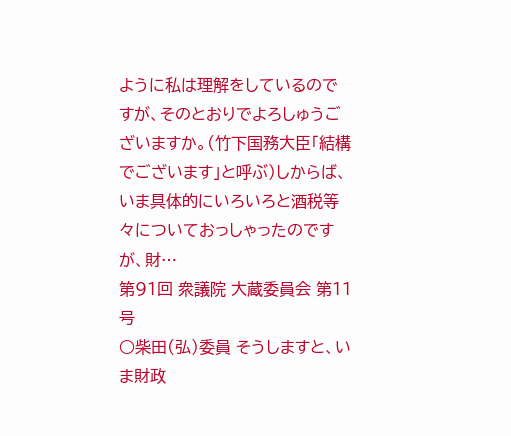ように私は理解をしているのですが、そのとおりでよろしゅうございますか。(竹下国務大臣「結構でございます」と呼ぶ)しからば、いま具体的にいろいろと酒税等々についておっしゃったのですが、財…
第91回 衆議院 大蔵委員会 第11号
○柴田(弘)委員 そうしますと、いま財政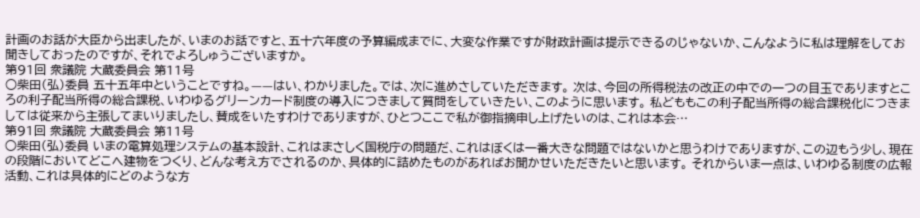計画のお話が大臣から出ましたが、いまのお話ですと、五十六年度の予算編成までに、大変な作業ですが財政計画は提示できるのじゃないか、こんなように私は理解をしてお聞きしておったのですが、それでよろしゅうございますか。
第91回 衆議院 大蔵委員会 第11号
○柴田(弘)委員 五十五年中ということですね。——はい、わかりました。では、次に進めさしていただきます。 次は、今回の所得税法の改正の中での一つの目玉でありますところの利子配当所得の総合課税、いわゆるグリーンカード制度の導入につきまして質問をしていきたい、このように思います。 私どももこの利子配当所得の総合課税化につきましては従来から主張してまいりましたし、賛成をいたすわけでありますが、ひとつここで私が御指摘申し上げたいのは、これは本会…
第91回 衆議院 大蔵委員会 第11号
○柴田(弘)委員 いまの電算処理システムの基本設計、これはまさしく国税庁の問題だ、これはぼくは一番大きな問題ではないかと思うわけでありますが、この辺もう少し、現在の段階においてどこへ建物をつくり、どんな考え方でされるのか、具体的に詰めたものがあればお聞かせいただきたいと思います。 それからいま一点は、いわゆる制度の広報活動、これは具体的にどのような方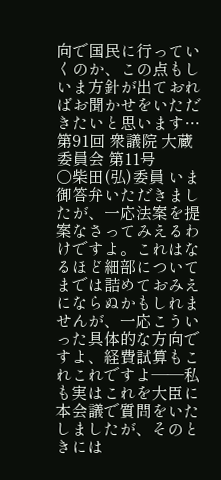向で国民に行っていくのか、この点もしいま方針が出ておればお聞かせをいただきたいと思います…
第91回 衆議院 大蔵委員会 第11号
○柴田(弘)委員 いま御答弁いただきましたが、一応法案を提案なさってみえるわけですよ。これはなるほど細部についてまでは詰めておみえにならぬかもしれませんが、一応こういった具体的な方向ですよ、経費試算もこれこれですよ——私も実はこれを大臣に本会議で質問をいたしましたが、そのときには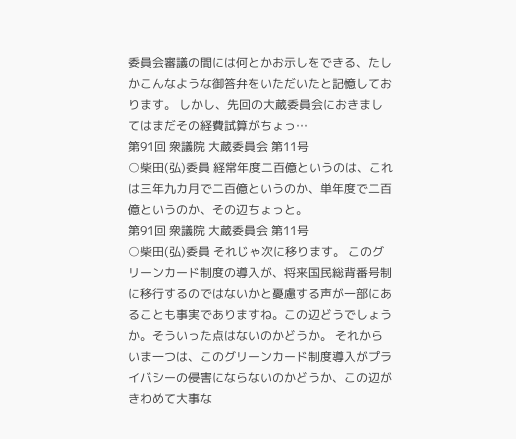委員会審議の間には何とかお示しをできる、たしかこんなような御答弁をいただいたと記憶しております。 しかし、先回の大蔵委員会におきましてはまだその経費試算がちょっ…
第91回 衆議院 大蔵委員会 第11号
○柴田(弘)委員 経常年度二百億というのは、これは三年九カ月で二百億というのか、単年度で二百億というのか、その辺ちょっと。
第91回 衆議院 大蔵委員会 第11号
○柴田(弘)委員 それじゃ次に移ります。 このグリーンカード制度の導入が、将来国民総背番号制に移行するのではないかと憂慮する声が一部にあることも事実でありますね。この辺どうでしょうか。そういった点はないのかどうか。 それからいま一つは、このグリーンカード制度導入がプライバシーの侵害にならないのかどうか、この辺がきわめて大事な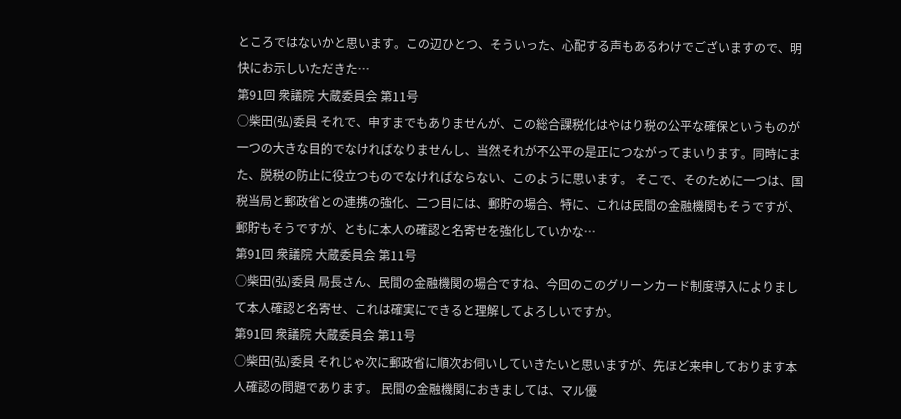ところではないかと思います。この辺ひとつ、そういった、心配する声もあるわけでございますので、明快にお示しいただきた…
第91回 衆議院 大蔵委員会 第11号
○柴田(弘)委員 それで、申すまでもありませんが、この総合課税化はやはり税の公平な確保というものが一つの大きな目的でなければなりませんし、当然それが不公平の是正につながってまいります。同時にまた、脱税の防止に役立つものでなければならない、このように思います。 そこで、そのために一つは、国税当局と郵政省との連携の強化、二つ目には、郵貯の場合、特に、これは民間の金融機関もそうですが、郵貯もそうですが、ともに本人の確認と名寄せを強化していかな…
第91回 衆議院 大蔵委員会 第11号
○柴田(弘)委員 局長さん、民間の金融機関の場合ですね、今回のこのグリーンカード制度導入によりまして本人確認と名寄せ、これは確実にできると理解してよろしいですか。
第91回 衆議院 大蔵委員会 第11号
○柴田(弘)委員 それじゃ次に郵政省に順次お伺いしていきたいと思いますが、先ほど来申しております本人確認の問題であります。 民間の金融機関におきましては、マル優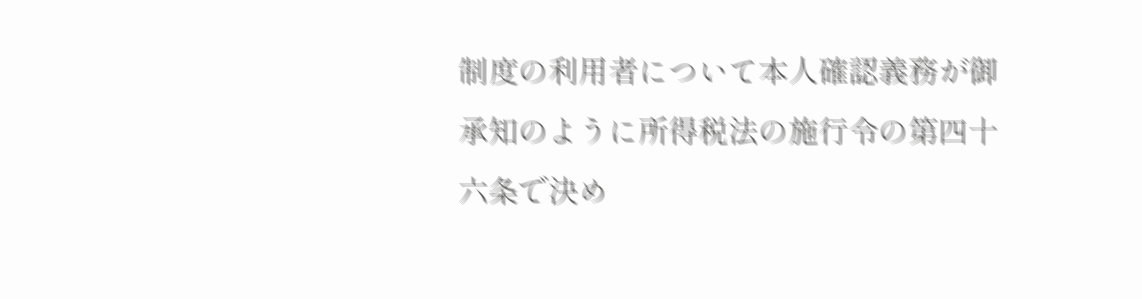制度の利用者について本人確認義務が御承知のように所得税法の施行令の第四十六条で決め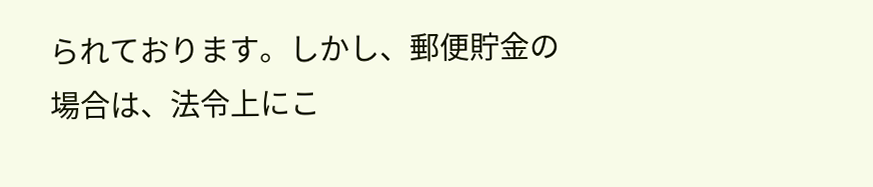られております。しかし、郵便貯金の場合は、法令上にこ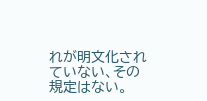れが明文化されていない、その規定はない。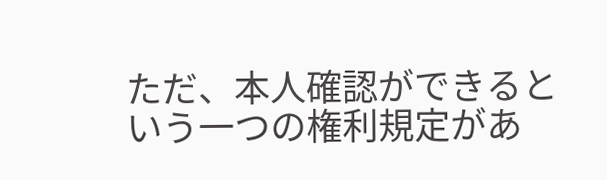ただ、本人確認ができるという一つの権利規定があ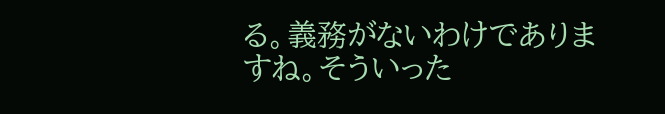る。義務がないわけでありますね。そういった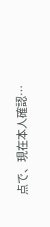点で、現在本人確認…